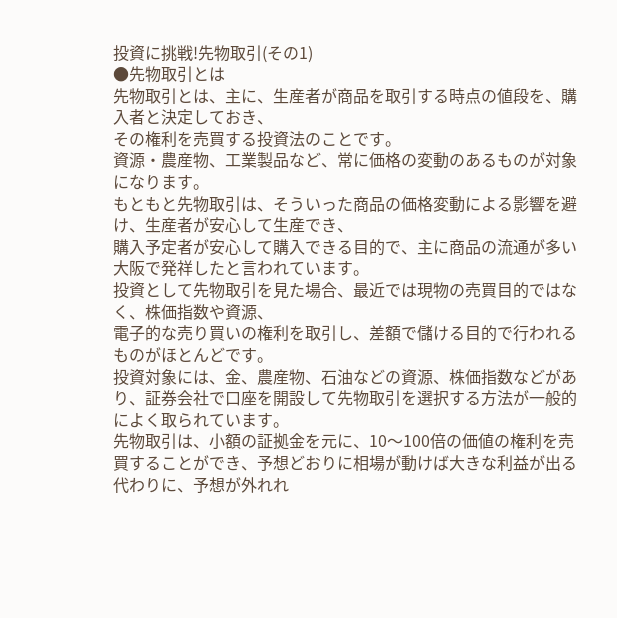投資に挑戦!先物取引(その1)
●先物取引とは
先物取引とは、主に、生産者が商品を取引する時点の値段を、購入者と決定しておき、
その権利を売買する投資法のことです。
資源・農産物、工業製品など、常に価格の変動のあるものが対象になります。
もともと先物取引は、そういった商品の価格変動による影響を避け、生産者が安心して生産でき、
購入予定者が安心して購入できる目的で、主に商品の流通が多い大阪で発祥したと言われています。
投資として先物取引を見た場合、最近では現物の売買目的ではなく、株価指数や資源、
電子的な売り買いの権利を取引し、差額で儲ける目的で行われるものがほとんどです。
投資対象には、金、農産物、石油などの資源、株価指数などがあり、証券会社で口座を開設して先物取引を選択する方法が一般的によく取られています。
先物取引は、小額の証拠金を元に、10〜100倍の価値の権利を売買することができ、予想どおりに相場が動けば大きな利益が出る代わりに、予想が外れれ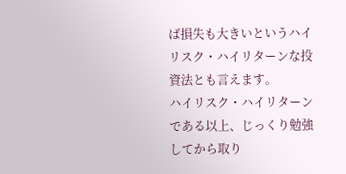ば損失も大きいというハイリスク・ハイリターンな投資法とも言えます。
ハイリスク・ハイリターンである以上、じっくり勉強してから取り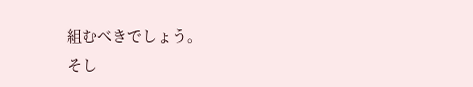組むべきでしょう。
そし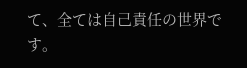て、全ては自己責任の世界です。